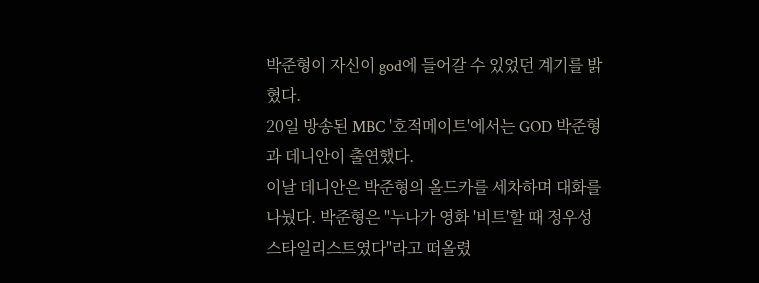박준형이 자신이 god에 들어갈 수 있었던 계기를 밝혔다.
20일 방송된 MBC '호적메이트'에서는 GOD 박준형과 데니안이 출연했다.
이날 데니안은 박준형의 올드카를 세차하며 대화를 나눴다. 박준형은 "누나가 영화 '비트'할 때 정우성 스타일리스트였다"라고 떠올렸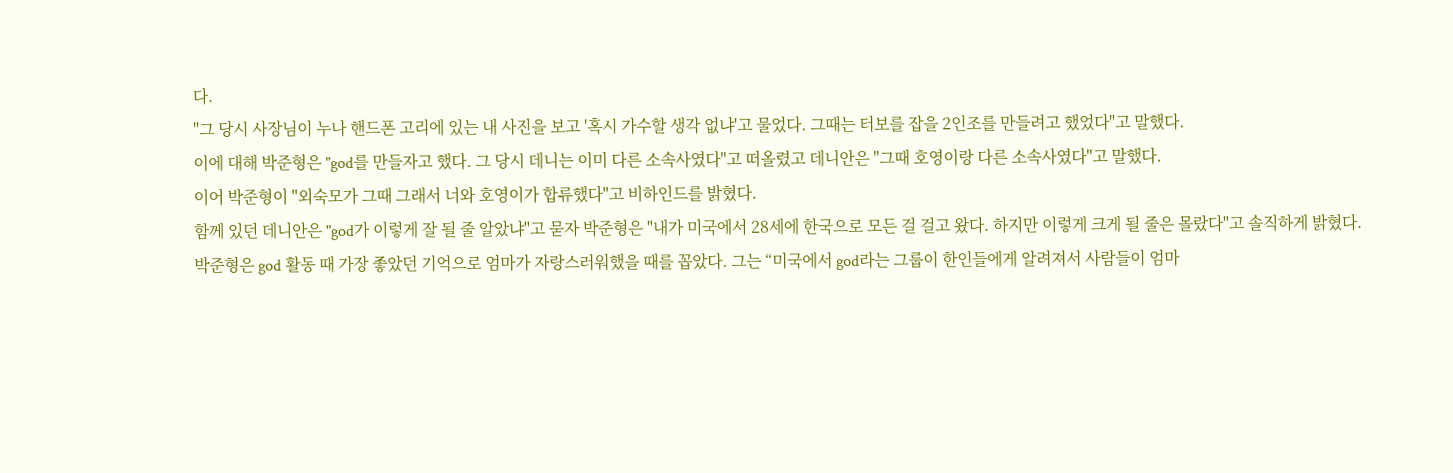다.
"그 당시 사장님이 누나 핸드폰 고리에 있는 내 사진을 보고 '혹시 가수할 생각 없냐'고 물었다. 그때는 터보를 잡을 2인조를 만들려고 했었다"고 말했다.
이에 대해 박준형은 "god를 만들자고 했다. 그 당시 데니는 이미 다른 소속사였다"고 떠올렸고 데니안은 "그때 호영이랑 다른 소속사였다"고 말했다.
이어 박준형이 "외숙모가 그때 그래서 너와 호영이가 합류했다"고 비하인드를 밝혔다.
함께 있던 데니안은 "god가 이렇게 잘 될 줄 알았냐"고 묻자 박준형은 "내가 미국에서 28세에 한국으로 모든 걸 걸고 왔다. 하지만 이렇게 크게 될 줄은 몰랐다"고 솔직하게 밝혔다.
박준형은 god 활동 때 가장 좋았던 기억으로 엄마가 자랑스러워했을 때를 꼽았다. 그는 “미국에서 god라는 그룹이 한인들에게 알려져서 사람들이 엄마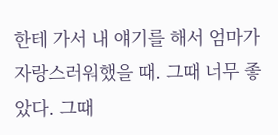한테 가서 내 얘기를 해서 엄마가 자랑스러워했을 때. 그때 너무 좋았다. 그때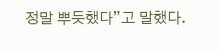정말 뿌듯했다”고 말했다.